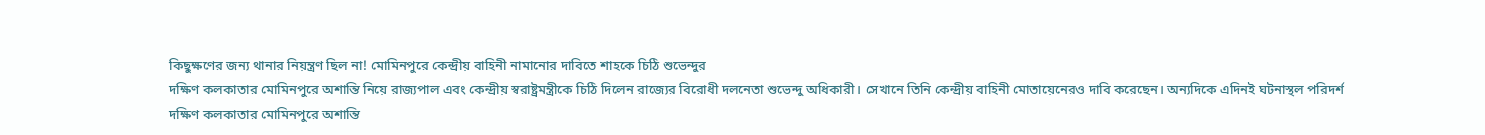কিছুক্ষণের জন্য থানার নিয়ন্ত্রণ ছিল না! মোমিনপুরে কেন্দ্রীয় বাহিনী নামানোর দাবিতে শাহকে চিঠি শুভেন্দুর
দক্ষিণ কলকাতার মোমিনপুরে অশান্তি নিয়ে রাজ্যপাল এবং কেন্দ্রীয় স্বরাষ্ট্রমন্ত্রীকে চিঠি দিলেন রাজ্যের বিরোধী দলনেতা শুভেন্দু অধিকারী। সেখানে তিনি কেন্দ্রীয় বাহিনী মোতায়েনেরও দাবি করেছেন। অন্যদিকে এদিনই ঘটনাস্থল পরিদর্শ
দক্ষিণ কলকাতার মোমিনপুরে অশান্তি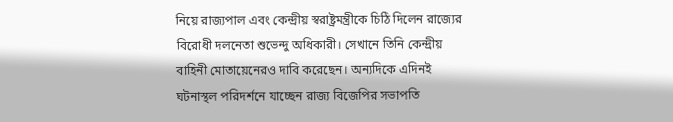নিয়ে রাজ্যপাল এবং কেন্দ্রীয় স্বরাষ্ট্রমন্ত্রীকে চিঠি দিলেন রাজ্যের বিরোধী দলনেতা শুভেন্দু অধিকারী। সেখানে তিনি কেন্দ্রীয় বাহিনী মোতায়েনেরও দাবি করেছেন। অন্যদিকে এদিনই ঘটনাস্থল পরিদর্শনে যাচ্ছেন রাজ্য বিজেপির সভাপতি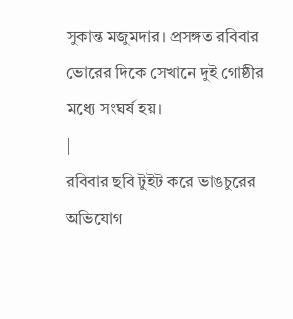সুকান্ত মজুমদার। প্রসঙ্গত রবিবার ভোরের দিকে সেখানে দুই গোষ্ঠীর মধ্যে সংঘর্ষ হয়।
|
রবিবার ছবি টুইট করে ভাঙচুরের অভিযোগ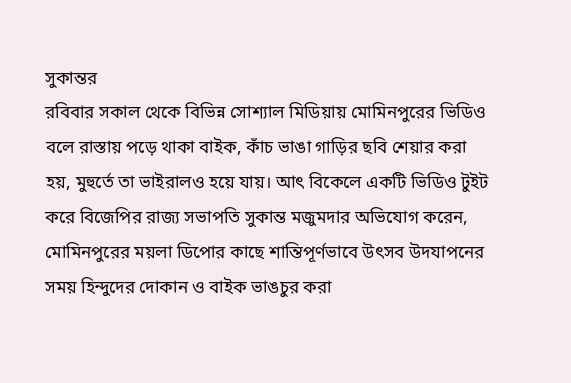সুকান্তর
রবিবার সকাল থেকে বিভিন্ন সোশ্যাল মিডিয়ায় মোমিনপুরের ভিডিও বলে রাস্তায় পড়ে থাকা বাইক, কাঁচ ভাঙা গাড়ির ছবি শেয়ার করা হয়, মুহুর্তে তা ভাইরালও হয়ে যায়। আৎ বিকেলে একটি ভিডিও টুইট করে বিজেপির রাজ্য সভাপতি সুকান্ত মজুমদার অভিযোগ করেন, মোমিনপুরের ময়লা ডিপোর কাছে শান্তিপূর্ণভাবে উৎসব উদযাপনের সময় হিন্দুদের দোকান ও বাইক ভাঙচুর করা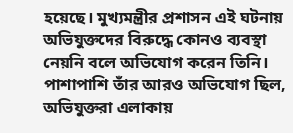হয়েছে। মুখ্যমন্ত্রীর প্রশাসন এই ঘটনায় অভিযুক্তদের বিরুদ্ধে কোনও ব্যবস্থা নেয়নি বলে অভিযোগ করেন তিনি। পাশাপাশি তাঁর আরও অভিযোগ ছিল, অভিযুক্তরা এলাকায়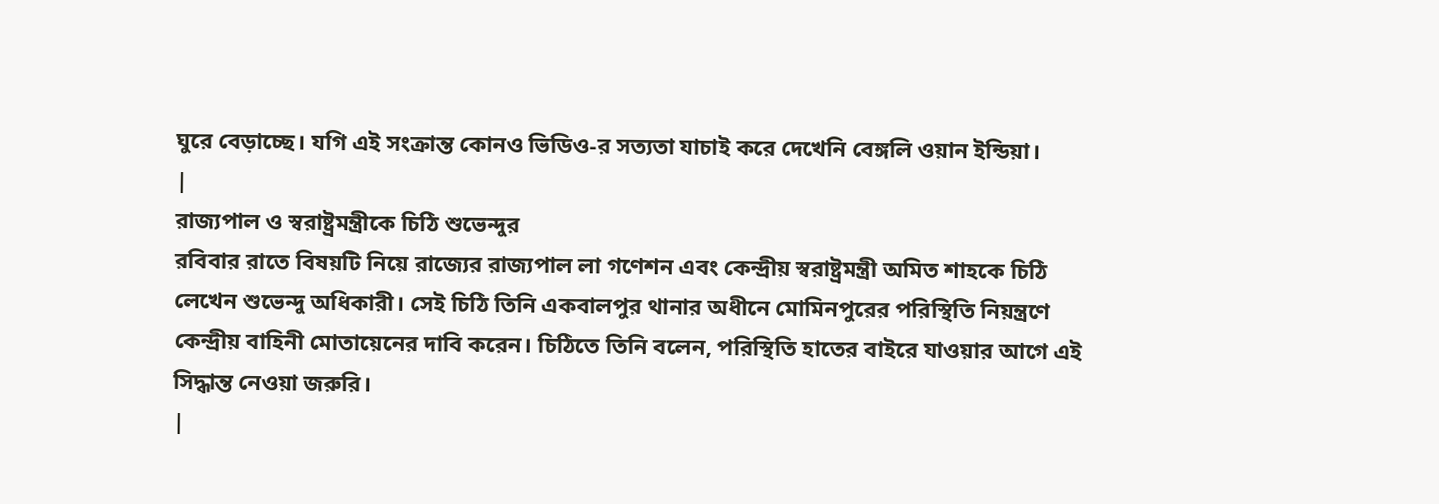ঘুরে বেড়াচ্ছে। যগি এই সংক্রান্ত কোনও ভিডিও-র সত্যতা যাচাই করে দেখেনি বেঙ্গলি ওয়ান ইন্ডিয়া।
|
রাজ্যপাল ও স্বরাষ্ট্রমন্ত্রীকে চিঠি শুভেন্দুর
রবিবার রাতে বিষয়টি নিয়ে রাজ্যের রাজ্যপাল লা গণেশন এবং কেন্দ্রীয় স্বরাষ্ট্রমন্ত্রী অমিত শাহকে চিঠি লেখেন শুভেন্দু অধিকারী। সেই চিঠি তিনি একবালপুর থানার অধীনে মোমিনপুরের পরিস্থিতি নিয়ন্ত্রণে কেন্দ্রীয় বাহিনী মোতায়েনের দাবি করেন। চিঠিতে তিনি বলেন, পরিস্থিতি হাতের বাইরে যাওয়ার আগে এই সিদ্ধান্ত নেওয়া জরুরি।
|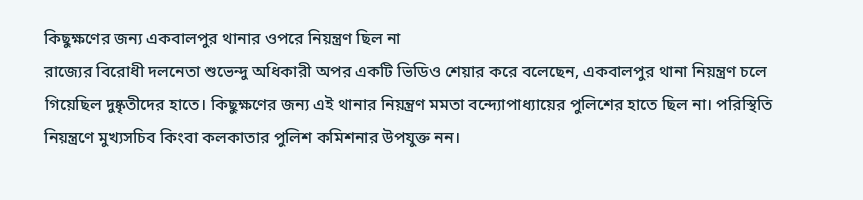কিছুক্ষণের জন্য একবালপুর থানার ওপরে নিয়ন্ত্রণ ছিল না
রাজ্যের বিরোধী দলনেতা শুভেন্দু অধিকারী অপর একটি ভিডিও শেয়ার করে বলেছেন, একবালপুর থানা নিয়ন্ত্রণ চলে গিয়েছিল দুষ্কৃতীদের হাতে। কিছুক্ষণের জন্য এই থানার নিয়ন্ত্রণ মমতা বন্দ্যোপাধ্যায়ের পুলিশের হাতে ছিল না। পরিস্থিতি নিয়ন্ত্রণে মুখ্যসচিব কিংবা কলকাতার পুলিশ কমিশনার উপযুক্ত নন।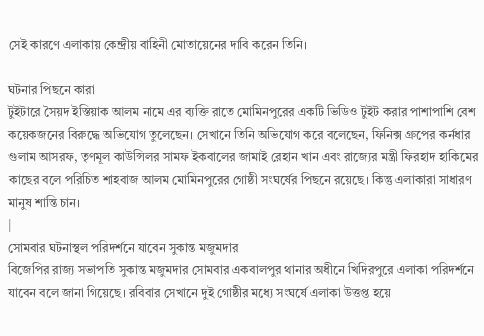সেই কারণে এলাকায় কেন্দ্রীয় বাহিনী মোতায়েনের দাবি করেন তিনি।

ঘটনার পিছনে কারা
টুইটারে সৈয়দ ইস্তিয়াক আলম নামে এর ব্যক্তি রাতে মোমিনপুরের একটি ভিডিও টুইট করার পাশাপাশি বেশ কয়েকজনের বিরুদ্ধে অভিযোগ তুলেছেন। সেখানে তিনি অভিযোগ করে বলেছেন, ফিনিক্স গ্রুপের কর্নধার গুলাম আসরফ, তৃণমূল কাউন্সিলর সামফ ইকবালের জামাই রেহান খান এবং রাজ্যের মন্ত্রী ফিরহাদ হাকিমের কাছের বলে পরিচিত শাহবাজ আলম মোমিনপুরের গোষ্ঠী সংঘর্ষের পিছনে রয়েছে। কিন্তু এলাকারা সাধারণ মানুষ শান্তি চান।
|
সোমবার ঘটনাস্থল পরিদর্শনে যাবেন সুকান্ত মজুমদার
বিজেপির রাজ্য সভাপতি সুকান্ত মজুমদার সোমবার একবালপুর থানার অধীনে খিদিরপুরে এলাকা পরিদর্শনে যাবেন বলে জানা গিয়েছে। রবিবার সেখানে দুই গোষ্ঠীর মধ্যে সংঘর্ষে এলাকা উত্তপ্ত হয়ে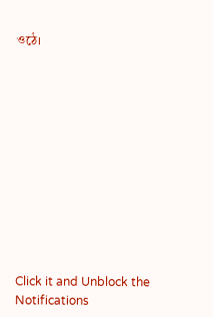ওঠে।












Click it and Unblock the Notifications